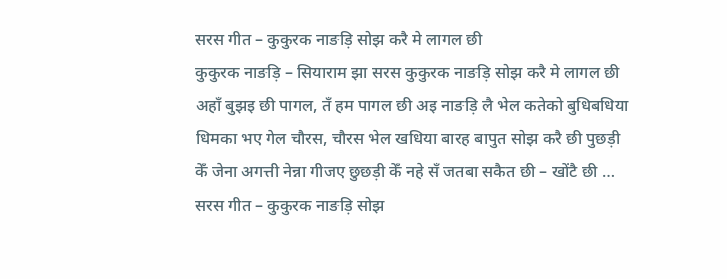सरस गीत – कुकुरक नाङड़ि सोझ करै मे लागल छी
कुकुरक नाङड़ि – सियाराम झा सरस कुकुरक नाङड़ि सोझ करै मे लागल छी अहाँ बुझइ छी पागल, तँ हम पागल छी अइ नाङड़ि लै भेल कतेको बुधिबधिया धिमका भए गेल चौरस, चौरस भेल खधिया बारह बापुत सोझ करै छी पुछड़ी केँ जेना अगत्ती नेन्ना गीजए छुछड़ी केँ नहे सँ जतबा सकैत छी – खोंटै छी … सरस गीत – कुकुरक नाङड़ि सोझ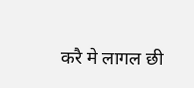करै मे लागल छी